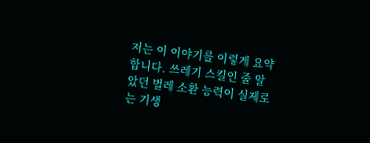저는 이 이야기를 이렇게 요약합니다. 쓰레기 스킬인 줄 알았던 벌레 소환 능력이 실제로는 기생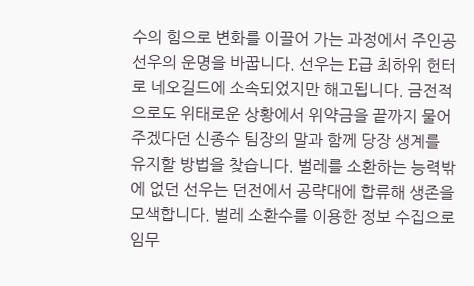수의 힘으로 변화를 이끌어 가는 과정에서 주인공 선우의 운명을 바꿉니다. 선우는 E급 최하위 헌터로 네오길드에 소속되었지만 해고됩니다. 금전적으로도 위태로운 상황에서 위약금을 끝까지 물어주겠다던 신종수 팀장의 말과 함께 당장 생계를 유지할 방법을 찾습니다. 벌레를 소환하는 능력밖에 없던 선우는 던전에서 공략대에 합류해 생존을 모색합니다. 벌레 소환수를 이용한 정보 수집으로 임무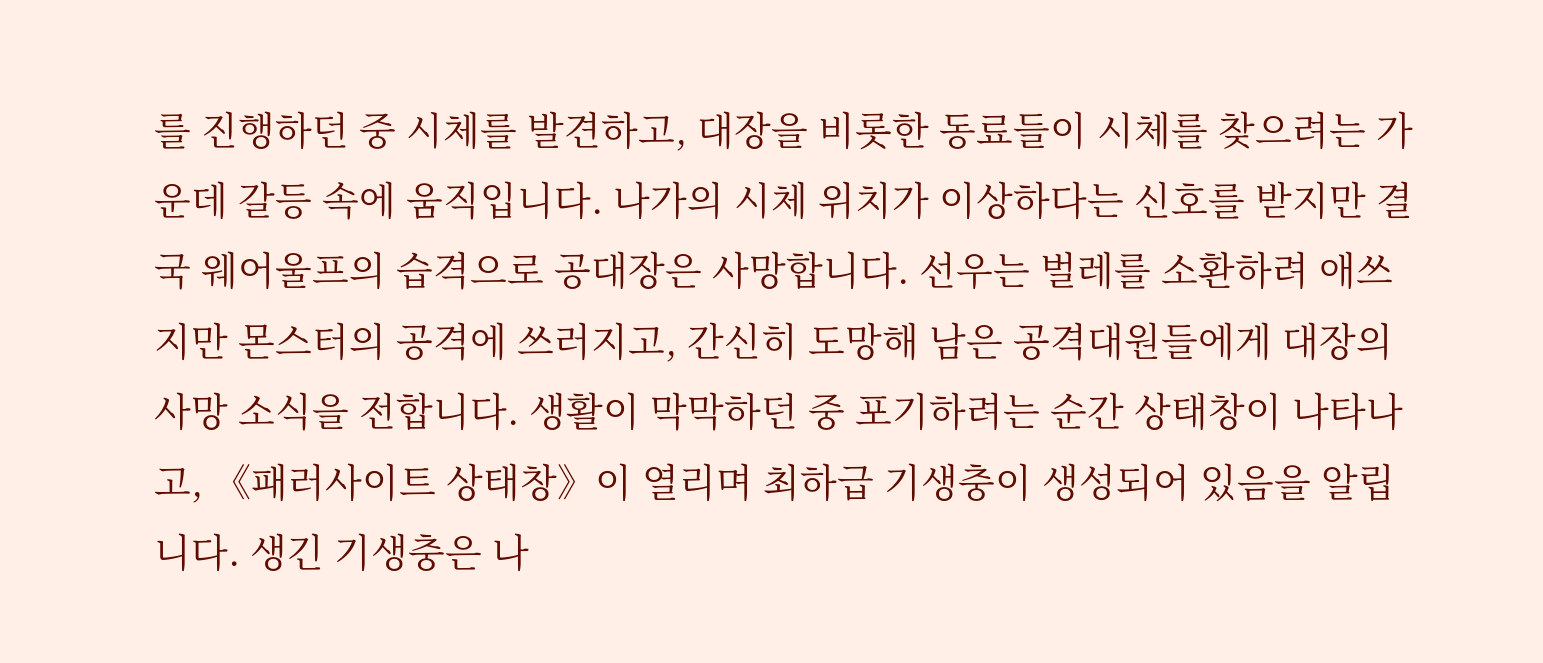를 진행하던 중 시체를 발견하고, 대장을 비롯한 동료들이 시체를 찾으려는 가운데 갈등 속에 움직입니다. 나가의 시체 위치가 이상하다는 신호를 받지만 결국 웨어울프의 습격으로 공대장은 사망합니다. 선우는 벌레를 소환하려 애쓰지만 몬스터의 공격에 쓰러지고, 간신히 도망해 남은 공격대원들에게 대장의 사망 소식을 전합니다. 생활이 막막하던 중 포기하려는 순간 상태창이 나타나고, 《패러사이트 상태창》이 열리며 최하급 기생충이 생성되어 있음을 알립니다. 생긴 기생충은 나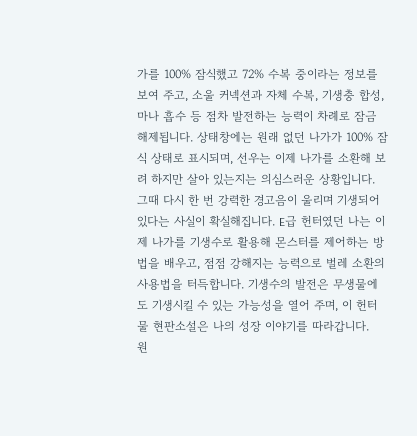가를 100% 잠식했고 72% 수복 중이라는 정보를 보여 주고, 소울 커넥션과 자체 수복, 기생충 합성, 마나 흡수 등 점차 발전하는 능력이 차례로 잠금 해제됩니다. 상태창에는 원래 없던 나가가 100% 잠식 상태로 표시되며, 선우는 이제 나가를 소환해 보려 하지만 살아 있는지는 의심스러운 상황입니다. 그때 다시 한 번 강력한 경고음이 울리며 기생되어 있다는 사실이 확실해집니다. E급 헌터였던 나는 이제 나가를 기생수로 활용해 몬스터를 제어하는 방법을 배우고, 점점 강해지는 능력으로 벌레 소환의 사용법을 터득합니다. 기생수의 발전은 무생물에도 기생시킬 수 있는 가능성을 열어 주며, 이 헌터물 현판소설은 나의 성장 이야기를 따라갑니다.
원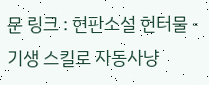문 링크 : 현판소설 헌터물 - 기생 스킬로 자동사냥